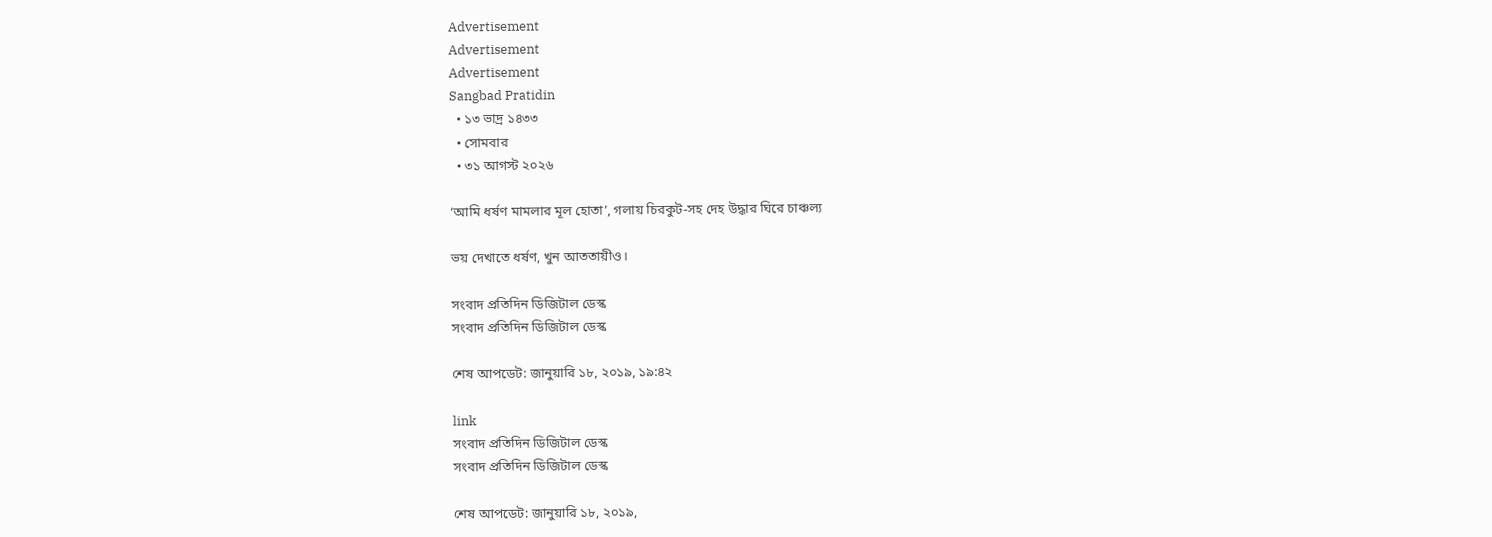Advertisement
Advertisement
Advertisement
Sangbad Pratidin
  • ১৩ ভাদ্র ১৪৩৩
  • সোমবার
  • ৩১ আগস্ট ২০২৬

‘আমি ধর্ষণ মামলার মূল হোতা’, গলায় চিরকুট-সহ দেহ উদ্ধার ঘিরে চাঞ্চল্য

ভয় দেখাতে ধর্ষণ, খুন আততায়ীও।

সংবাদ প্রতিদিন ডিজিটাল ডেস্ক
সংবাদ প্রতিদিন ডিজিটাল ডেস্ক

শেষ আপডেট: জানুয়ারি ১৮, ২০১৯, ১৯:৪২

link
সংবাদ প্রতিদিন ডিজিটাল ডেস্ক
সংবাদ প্রতিদিন ডিজিটাল ডেস্ক

শেষ আপডেট: জানুয়ারি ১৮, ২০১৯,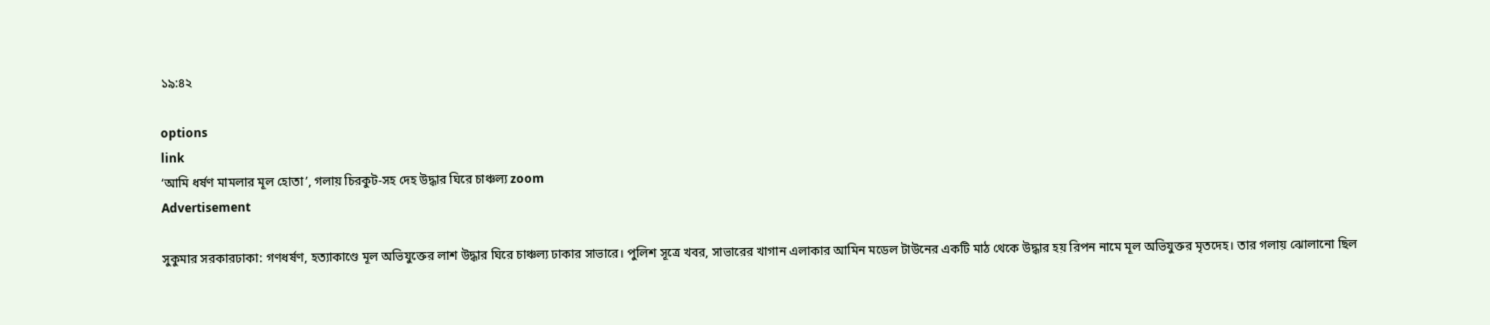১৯:৪২

options
link
‘আমি ধর্ষণ মামলার মূল হোতা’, গলায় চিরকুট-সহ দেহ উদ্ধার ঘিরে চাঞ্চল্য zoom
Advertisement

সুকুমার সরকারঢাকা: গণধর্ষণ, হত্যাকাণ্ডে মূল অভিযুক্তের লাশ উদ্ধার ঘিরে চাঞ্চল্য ঢাকার সাভারে। পুলিশ সূত্রে খবর, সাভারের খাগান এলাকার আমিন মডেল টাউনের একটি মাঠ থেকে উদ্ধার হয় রিপন নামে মূল অভিযুক্তর মৃতদেহ। তার গলায় ঝোলানো ছিল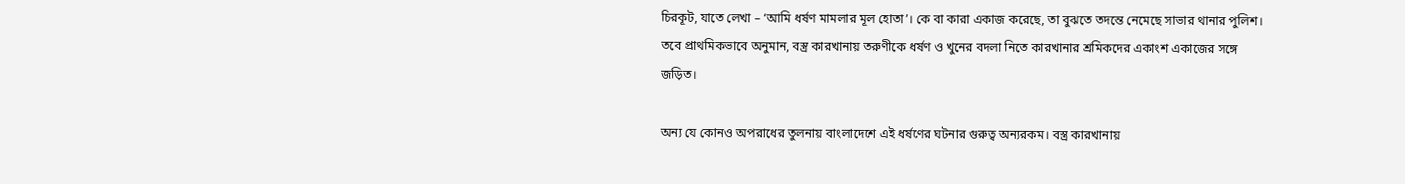চিরকূট, যাতে লেখা – ‘আমি ধর্ষণ মামলার মূল হোতা’। কে বা কারা একাজ করেছে, তা বুঝতে তদন্তে নেমেছে সাভার থানার পুলিশ। তবে প্রাথমিকভাবে অনুমান, বস্ত্র কারখানায় তরুণীকে ধর্ষণ ও খুনের বদলা নিতে কারখানার শ্রমিকদের একাংশ একাজের সঙ্গে জড়িত।

অন্য যে কোনও অপরাধের তুলনায় বাংলাদেশে এই ধর্ষণের ঘটনার গুরুত্ব অন্যরকম। বস্ত্র কারখানায়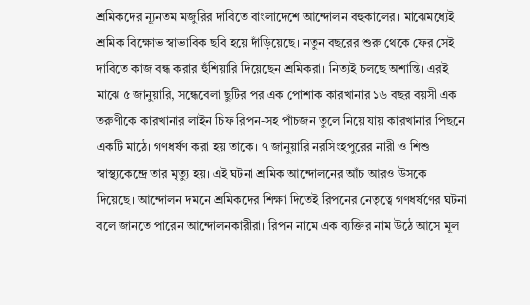শ্রমিকদের ন্যূনতম মজুরির দাবিতে বাংলাদেশে আন্দোলন বহুকালের। মাঝেমধ্যেই শ্রমিক বিক্ষোভ স্বাভাবিক ছবি হয়ে দাঁড়িয়েছে। নতুন বছরের শুরু থেকে ফের সেই দাবিতে কাজ বন্ধ করার হুঁশিয়ারি দিয়েছেন শ্রমিকরা। নিত্যই চলছে অশান্তি। এরই মাঝে ৫ জানুয়ারি, সন্ধেবেলা ছুটির পর এক পোশাক কারখানার ১৬ বছর বয়সী এক তরুণীকে কারখানার লাইন চিফ রিপন-সহ পাঁচজন তুলে নিয়ে যায় কারখানার পিছনে একটি মাঠে। গণধর্ষণ করা হয় তাকে। ৭ জানুয়ারি নরসিংহপুরের নারী ও শিশু স্বাস্থ্যকেন্দ্রে তার মৃত্যু হয়। এই ঘটনা শ্রমিক আন্দোলনের আঁচ আরও উসকে দিয়েছে। আন্দোলন দমনে শ্রমিকদের শিক্ষা দিতেই রিপনের নেতৃত্বে গণধর্ষণের ঘটনা বলে জানতে পারেন আন্দোলনকারীরা। রিপন নামে এক ব্যক্তির নাম উঠে আসে মূল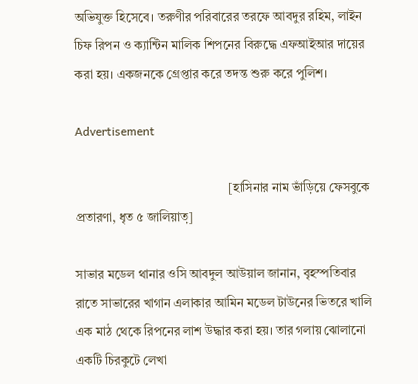অভিযুক্ত হিসেবে। তরুণীর পরিবারের তরফে আবদুর রহিম, লাইন চিফ রিপন ও ক্যান্টিন মালিক শিপনের বিরুদ্ধে এফআইআর দায়ের করা হয়। একজনকে গ্রেপ্তার করে তদন্ত শুরু করে পুলিশ।

Advertisement

                                                 [হাসিনার নাম ভাঁড়িয়ে ফেসবুকে প্রতারণা, ধৃত ৫ জালিয়াত়]

সাভার মডেল থানার ওসি আবদুল আউয়াল জানান, বৃহস্পতিবার রাতে সাভারের খাগান এলাকার আমিন মডেল টাউনের ভিতরে খালি এক মাঠ থেকে রিপনের লাশ উদ্ধার করা হয়। তার গলায় ঝোলানো একটি চিরকুটে লেখা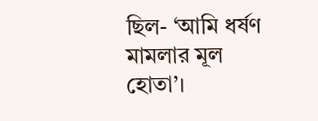ছিল- ‘আমি ধর্ষণ মামলার মূল হোতা’।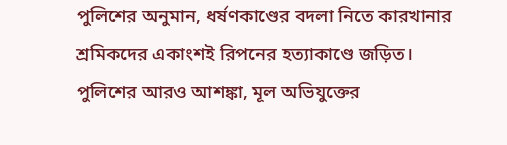পুলিশের অনুমান, ধর্ষণকাণ্ডের বদলা নিতে কারখানার শ্রমিকদের একাংশই রিপনের হত্যাকাণ্ডে জড়িত। পুলিশের আরও আশঙ্কা, মূল অভিযুক্তের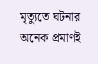মৃত্যুতে ঘটনার অনেক প্রমাণই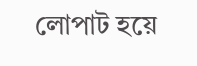লোপাট হয়ে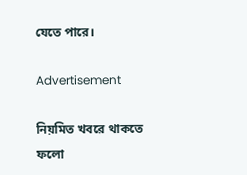যেতে পারে।

Advertisement

নিয়মিত খবরে থাকতে ফলো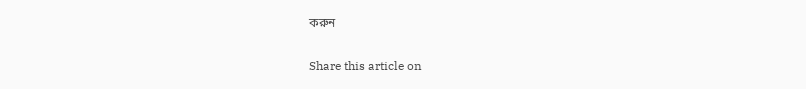করুন

Share this article on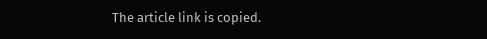The article link is copied.